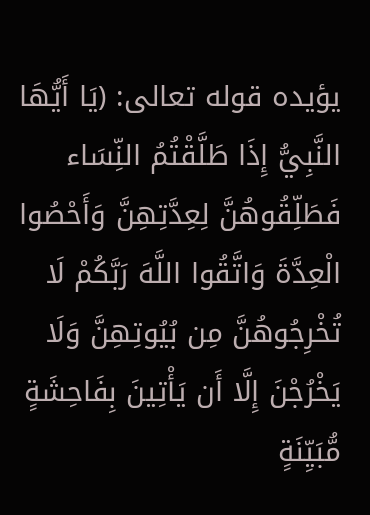يؤيده قوله تعالى: (يَا أَيُّهَا النَّبِيُّ إِذَا طَلَّقْتُمُ النِّسَاء فَطَلِّقُوهُنَّ لِعِدَّتِهِنَّ وَأَحْصُوا الْعِدَّةَ وَاتَّقُوا اللَّهَ رَبَّكُمْ لَا تُخْرِجُوهُنَّ مِن بُيُوتِهِنَّ وَلَا يَخْرُجْنَ إِلَّا أَن يَأْتِينَ بِفَاحِشَةٍ مُّبَيِّنَةٍ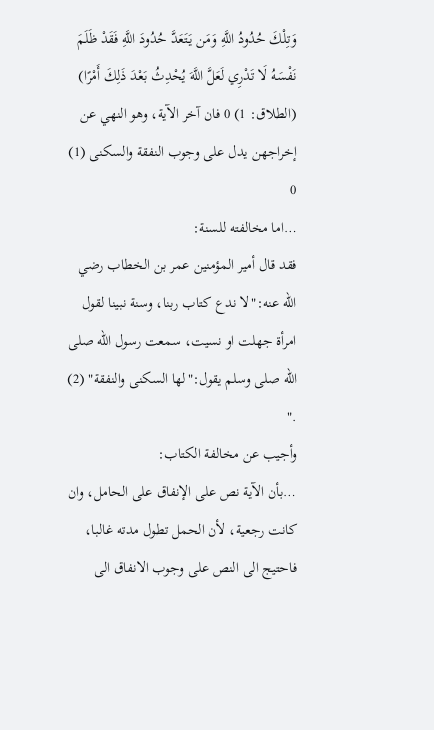وَتِلْكَ حُدُودُ اللَّهِ وَمَن يَتَعَدَّ حُدُودَ اللَّهِ فَقَدْ ظَلَمَ نَفْسَهُ لَا تَدْرِي لَعَلَّ اللَّهَ يُحْدِثُ بَعْدَ ذَلِكَ أَمْرًا) (الطلاق: 1) 0 فان آخر الآية، وهو النهي عن إخراجهن يدل على وجوب النفقة والسكنى (1) 0
…اما مخالفته للسنة:
فقد قال أمير المؤمنين عمر بن الخطاب رضي الله عنه:"لا ندع كتاب ربنا، وسنة نبينا لقول امرأة جهلت او نسيت، سمعت رسول الله صلى الله صلى وسلم يقول:"لها السكنى والنفقة" (2) ."
وأجيب عن مخالفة الكتاب:
…بأن الآية نص على الإنفاق على الحامل، وان كانت رجعية، لأن الحمل تطول مدته غالبا، فاحتيج الى النص على وجوب الانفاق الى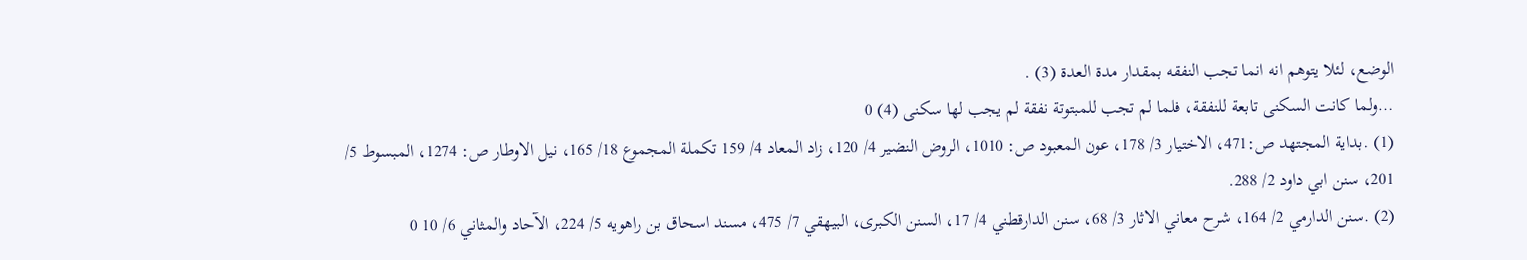الوضع، لئلا يتوهم انه انما تجب النفقه بمقدار مدة العدة (3) .
…ولما كانت السكنى تابعة للنفقة، فلما لم تجب للمبتوتة نفقة لم يجب لها سكنى (4) 0
(1) .بداية المجتهد ص:471، الاختيار 3/ 178، عون المعبود ص: 1010، الروض النضير 4/ 120، زاد المعاد 4/ 159 تكملة المجموع 18/ 165، نيل الاوطار ص: 1274، المبسوط 5/ 201، سنن ابي داود 2/ 288.
(2) .سنن الدارمي 2/ 164، شرح معاني الاثار 3/ 68، سنن الدارقطني 4/ 17، السنن الكبرى، البيهقي 7/ 475، مسند اسحاق بن راهويه 5/ 224، الآحاد والمثاني 6/ 10 0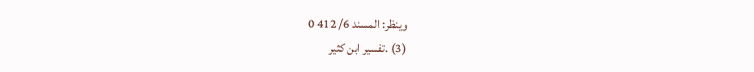وينظر: المسند 6/ 412 0
(3) .تفسير ابن كثير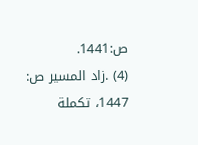ص:1441.
(4) .زاد المسير ص: 1447، تكملة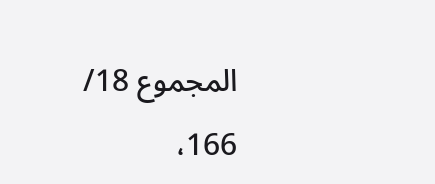المجموع 18/ 166،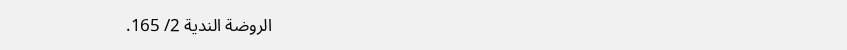الروضة الندية 2/ 165.